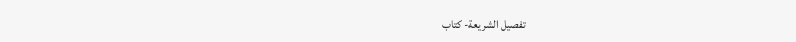تفصيل الشريعة- كتاب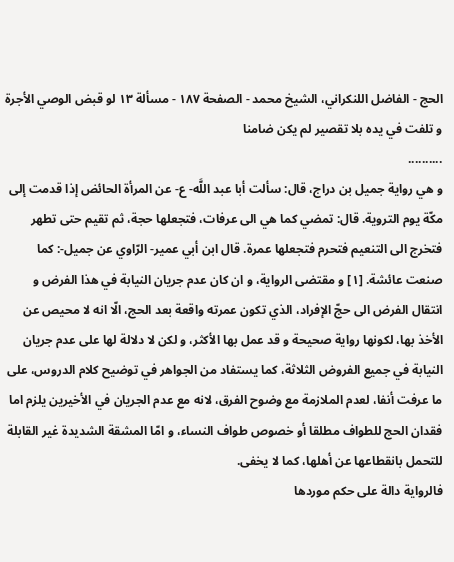الحج - الفاضل اللنكراني، الشيخ محمد - الصفحة ١٨٧ - مسألة ١٣ لو قبض الوصي الأجرة و تلفت في يده بلا تقصير لم يكن ضامنا
..........
و هي رواية جميل بن دراج، قال: سألت أبا عبد اللَّه- ع- عن المرأة الحائض إذا قدمت إلى مكّة يوم التروية. قال: تمضي كما هي الى عرفات، فتجعلها حجة، ثم تقيم حتى تطهر فتخرج الى التنعيم فتحرم فتجعلها عمرة. قال ابن أبي عمير- الرّاوي عن جميل-: كما صنعت عائشة. [١] و مقتضى الرواية، و ان كان عدم جريان النيابة في هذا الفرض و انتقال الفرض الى حجّ الإفراد، الذي تكون عمرته واقعة بعد الحج، الّا انه لا محيص عن الأخذ بها، لكونها رواية صحيحة و قد عمل بها الأكثر، و لكن لا دلالة لها على عدم جريان النيابة في جميع الفروض الثلاثة، كما يستفاد من الجواهر في توضيح كلام الدروس، على ما عرفت أنفا، لعدم الملازمة مع وضوح الفرق، لانه مع عدم الجريان في الأخيرين يلزم اما فقدان الحج للطواف مطلقا أو خصوص طواف النساء، و امّا المشقة الشديدة غير القابلة للتحمل بانقطاعها عن أهلها، كما لا يخفى.
فالرواية دالة على حكم موردها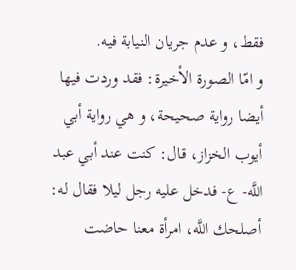فقط، و عدم جريان النيابة فيه.
و امّا الصورة الأخيرة: فقد وردت فيها أيضا رواية صحيحة، و هي رواية أبي أيوب الخزاز، قال: كنت عند أبي عبد اللَّه- ع- فدخل عليه رجل ليلا فقال له:
أصلحك اللَّه، امرأة معنا حاضت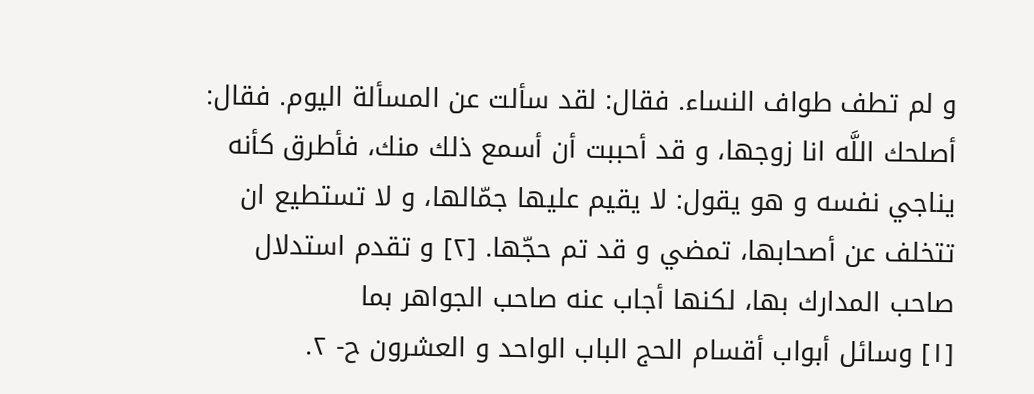و لم تطف طواف النساء. فقال: لقد سألت عن المسألة اليوم. فقال: أصلحك اللَّه انا زوجها، و قد أحببت أن أسمع ذلك منك، فأطرق كأنه يناجي نفسه و هو يقول: لا يقيم عليها جمّالها، و لا تستطيع ان تتخلف عن أصحابها، تمضي و قد تم حجّها. [٢] و تقدم استدلال صاحب المدارك بها، لكنها أجاب عنه صاحب الجواهر بما
[١] وسائل أبواب أقسام الحج الباب الواحد و العشرون ح- ٢.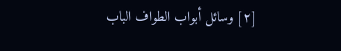[٢] وسائل أبواب الطواف الباب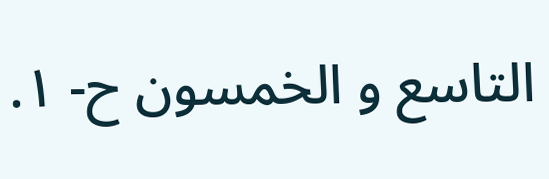التاسع و الخمسون ح- ١.